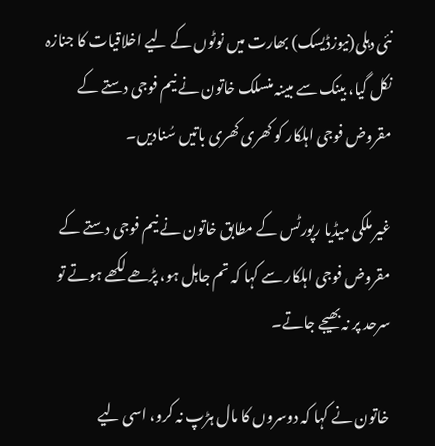نئی دہلی(نیوزڈیسک) بھارت میں نوٹوں کے لیے اخلاقیات کا جنازہ نکل گیا، بینک سے مبینہ منسلک خاتون نے نیم فوجی دستے کے مقروض فوجی اہلکار کو کھری کھری باتیں سُنادیں۔

غیر ملکی میڈیا رپورٹس کے مطابق خاتون نے نیم فوجی دستے کے مقروض فوجی اہلکار سے کہا کہ تم جاہل ہو، پڑھے لکھے ہوتے تو سرحد پر نہ بھیجے جاتے۔

خاتون نے کہا کہ دوسروں کا مال ہڑپ نہ کرو، اسی لیے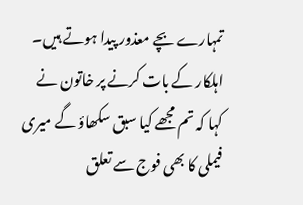تمہارے بچے معذور پیدا ہوتے ہیں۔ اہلکار کے بات کرنے پر خاتون نے کہا کہ تم مجھے کیا سبق سکھاؤ گے میری فیملی کا بھی فوج سے تعلق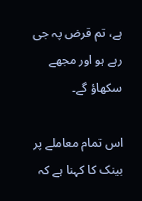ہے، تم قرض پہ جی رہے ہو اور مجھے سکھاؤ گے۔

اس تمام معاملے پر بینک کا کہنا ہے کہ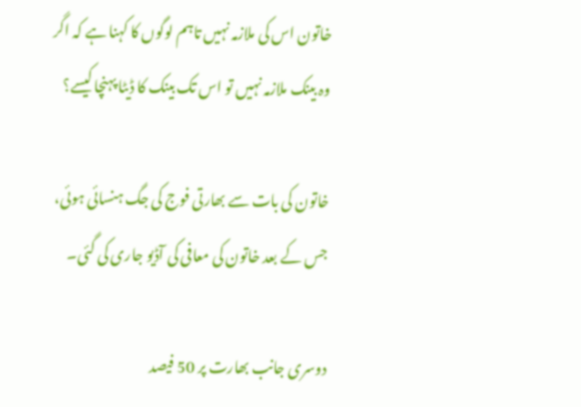خاتون اس کی ملازمہ نہیں تاہم لوگوں کا کہنا ہے کہ اگر وہ بینک ملازمہ نہیں تو اس تک بینک کا ڈیٹا پہنچا کیسے؟

خاتون کی بات سے بھارتی فوج کی جگ ہنسائی ہوئی، جس کے بعد خاتون کی معافی کی آڈیو جاری کی گئی۔

دوسری جانب بھارت پر 50 فیصد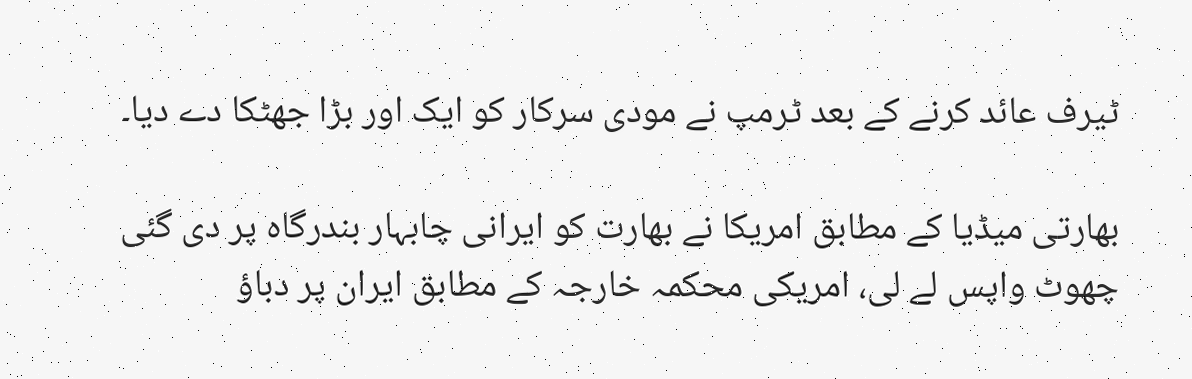ٹیرف عائد کرنے کے بعد ٹرمپ نے مودی سرکار کو ایک اور بڑا جھٹکا دے دیا۔

بھارتی میڈیا کے مطابق امریکا نے بھارت کو ایرانی چابہار بندرگاہ پر دی گئی چھوٹ واپس لے لی، امریکی محکمہ خارجہ کے مطابق ایران پر دباؤ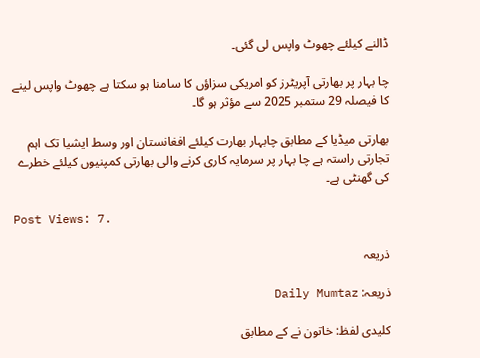ڈالنے کیلئے چھوٹ واپس لی گئی۔

چا بہار پر بھارتی آپریٹرز کو امریکی سزاؤں کا سامنا ہو سکتا ہے چھوٹ واپس لینے کا فیصلہ 29 ستمبر 2025 سے مؤثر ہو گا۔

بھارتی میڈیا کے مطابق چابہار بھارت کیلئے افغانستان اور وسط ایشیا تک اہم تجارتی راستہ ہے چا بہار پر سرمایہ کاری کرنے والی بھارتی کمپنیوں کیلئے خطرے کی گھنٹی ہے۔

Post Views: 7.

ذریعہ

ذریعہ: Daily Mumtaz

کلیدی لفظ: خاتون نے کے مطابق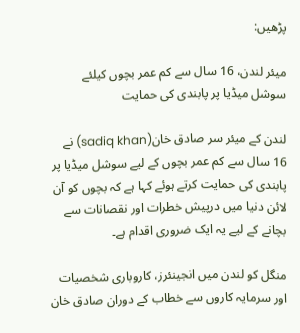پڑھیں:

میئر لندن، 16 سال سے کم عمر بچوں کیلئے سوشل میڈیا پر پابندی کی حمایت

لندن کے میئر سر صادق خان(sadiq khan) نے 16 سال سے کم عمر بچوں کے لیے سوشل میڈیا پر پابندی کی حمایت کرتے ہوئے کہا ہے کہ بچوں کو آن لائن دنیا میں درپیش خطرات اور نقصانات سے بچانے کے لیے یہ ایک ضروری اقدام ہے۔

منگل کو لندن میں انجینئرز، کاروباری شخصیات اور سرمایہ کاروں سے خطاب کے دوران صادق خان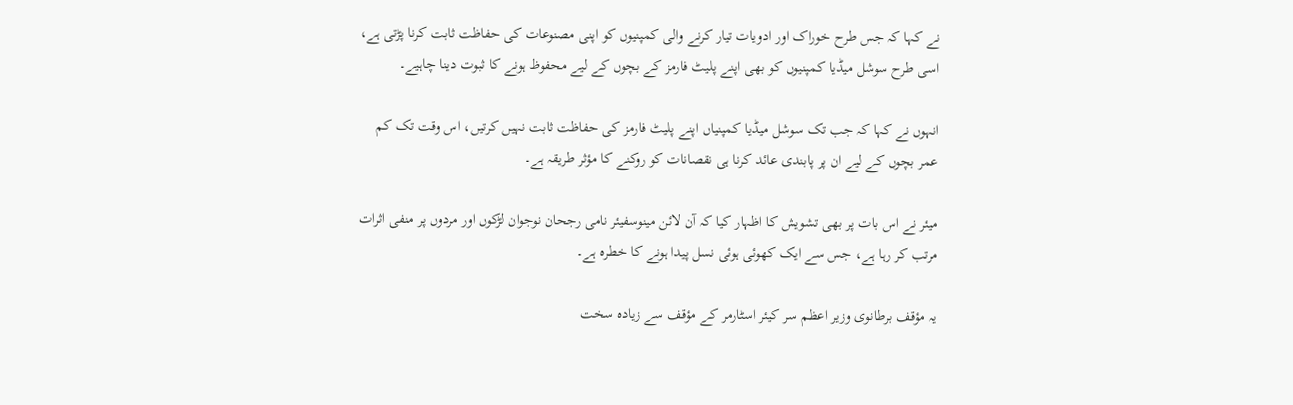نے کہا کہ جس طرح خوراک اور ادویات تیار کرنے والی کمپنیوں کو اپنی مصنوعات کی حفاظت ثابت کرنا پڑتی ہے، اسی طرح سوشل میڈیا کمپنیوں کو بھی اپنے پلیٹ فارمز کے بچوں کے لیے محفوظ ہونے کا ثبوت دینا چاہیے۔

انہوں نے کہا کہ جب تک سوشل میڈیا کمپنیاں اپنے پلیٹ فارمز کی حفاظت ثابت نہیں کرتیں، اس وقت تک کم عمر بچوں کے لیے ان پر پابندی عائد کرنا ہی نقصانات کو روکنے کا مؤثر طریقہ ہے۔

میئر نے اس بات پر بھی تشویش کا اظہار کیا کہ آن لائن مینوسفیئر نامی رجحان نوجوان لڑکوں اور مردوں پر منفی اثرات مرتب کر رہا ہے، جس سے ایک کھوئی ہوئی نسل پیدا ہونے کا خطرہ ہے۔

یہ مؤقف برطانوی وزیر اعظم سر کیئر اسٹارمر کے مؤقف سے زیادہ سخت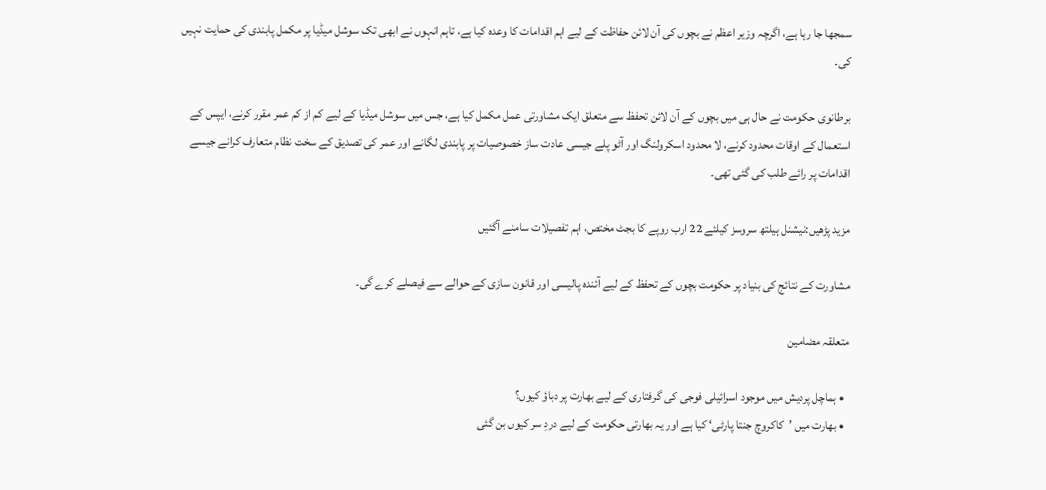سمجھا جا رہا ہے، اگرچہ وزیر اعظم نے بچوں کی آن لائن حفاظت کے لیے اہم اقدامات کا وعدہ کیا ہے، تاہم انہوں نے ابھی تک سوشل میڈیا پر مکمل پابندی کی حمایت نہیں کی۔

برطانوی حکومت نے حال ہی میں بچوں کے آن لائن تحفظ سے متعلق ایک مشاورتی عمل مکمل کیا ہے، جس میں سوشل میڈیا کے لیے کم از کم عمر مقرر کرنے، ایپس کے استعمال کے اوقات محدود کرنے، لا محدود اسکرولنگ اور آٹو پلے جیسی عادت ساز خصوصیات پر پابندی لگانے اور عمر کی تصدیق کے سخت نظام متعارف کرانے جیسے اقدامات پر رائے طلب کی گئی تھی۔

مزید پڑھیں:نیشنل ہیلتھ سروسز کیلئے 22 ارب روپے کا بجٹ مختص، اہم تفصیلات سامنے آگئیں

مشاورت کے نتائج کی بنیاد پر حکومت بچوں کے تحفظ کے لیے آئندہ پالیسی اور قانون سازی کے حوالے سے فیصلے کرے گی۔

متعلقہ مضامین

  • ہماچل پردیش میں موجود اسرائیلی فوجی کی گرفتاری کے لیے بھارت پر دباؤ کیوں؟
  • بھارت میں ’کاکروچ جنتا پارٹی‘ کیا ہے اور یہ بھارتی حکومت کے لیے دردِ سر کیوں بن گئی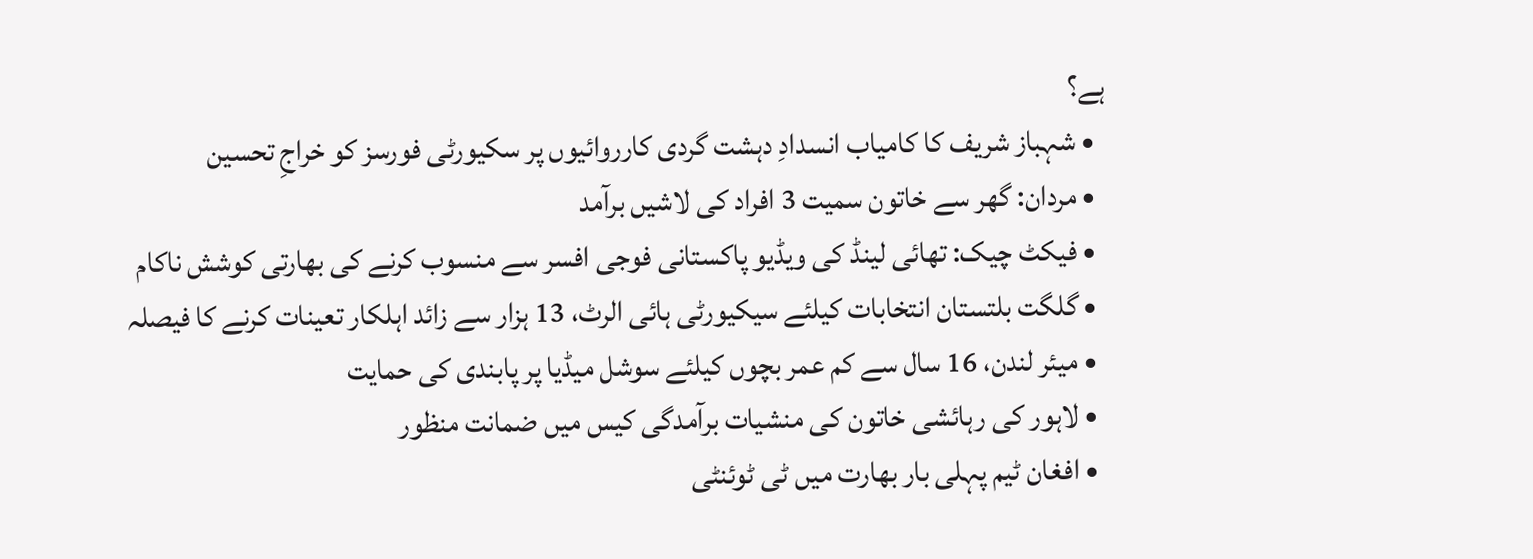ہے؟
  • شہباز شریف کا کامیاب انسدادِ دہشت گردی کارروائیوں پر سکیورٹی فورسز کو خراجِ تحسین
  • مردان: گھر سے خاتون سمیت 3 افراد کی لاشیں برآمد
  • فیکٹ چیک: تھائی لینڈ کی ویڈیو پاکستانی فوجی افسر سے منسوب کرنے کی بھارتی کوشش ناکام
  • گلگت بلتستان انتخابات کیلئے سیکیورٹی ہائی الرٹ، 13 ہزار سے زائد اہلکار تعینات کرنے کا فیصلہ
  • میئر لندن، 16 سال سے کم عمر بچوں کیلئے سوشل میڈیا پر پابندی کی حمایت
  • لاہور کی رہائشی خاتون کی منشیات برآمدگی کیس میں ضمانت منظور
  • افغان ٹیم پہلی بار بھارت میں ٹی ٹوئنٹی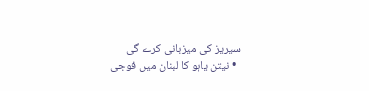سیریز کی میزبانی کرے گی
  • نیتن یاہو کا لبنان میں فوجی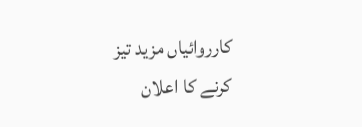کارروائیاں مزید تیز کرنے کا اعلان